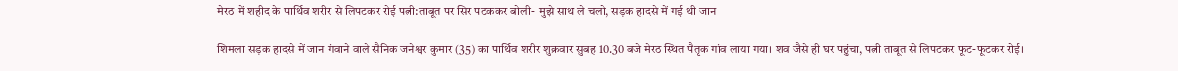मेरठ में शहीद के पार्थिव शरीर से लिपटकर रोई पत्नी:ताबूत पर सिर पटककर बोली- मुझे साथ ले चलो, सड़क हादसे में गई थी जान

शिमला सड़क हादसे में जान गंवाने वाले सैनिक जनेश्वर कुमार (35) का पार्थिव शरीर शुक्रवार सुबह 10.30 बजे मेरठ स्थित पैतृक गांव लाया गया। शव जैसे ही घर पहुंचा, पत्नी ताबूत से लिपटकर फूट-फूटकर रोई।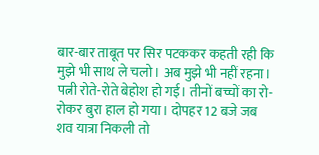बार-बार ताबूत पर सिर पटककर कहती रही कि मुझे भी साथ ले चलो। अब मुझे भी नहीं रहना। पत्नी रोते-रोते बेहोश हो गई। तीनों बच्चों का रो-रोकर बुरा हाल हो गया। दोपहर 12 बजे जब शव यात्रा निकली तो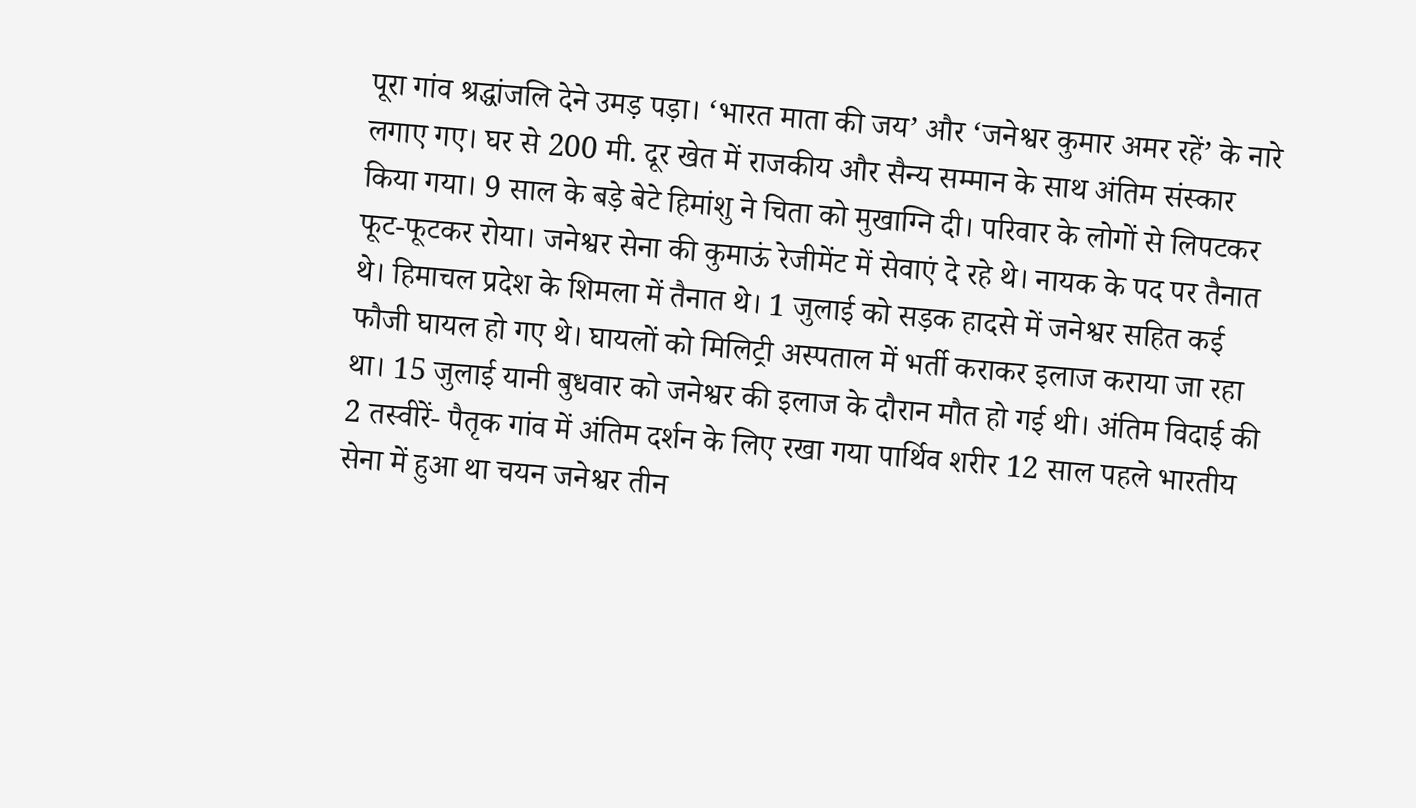पूरा गांव श्रद्धांजलि देने उमड़ पड़ा। ‘भारत माता की जय’ और ‘जनेश्वर कुमार अमर रहें’ के नारे लगाए गए। घर से 200 मी. दूर खेत में राजकीय और सैन्य सम्मान के साथ अंतिम संस्कार किया गया। 9 साल के बड़े बेटे हिमांशु ने चिता को मुखाग्नि दी। परिवार के लोगों से लिपटकर फूट-फूटकर रोया। जनेश्वर सेना की कुमाऊं रेजीमेंट में सेवाएं दे रहे थे। नायक के पद पर तैनात थे। हिमाचल प्रदेश के शिमला में तैनात थे। 1 जुलाई को सड़क हादसे में जनेश्वर सहित कई फौजी घायल हो गए थे। घायलों को मिलिट्री अस्पताल में भर्ती कराकर इलाज कराया जा रहा था। 15 जुलाई यानी बुधवार को जनेश्वर की इलाज के दौरान मौत हो गई थी। अंतिम विदाई की 2 तस्वीरें- पैतृक गांव में अंतिम दर्शन के लिए रखा गया पार्थिव शरीर 12 साल पहले भारतीय सेना में हुआ था चयन जनेश्वर तीन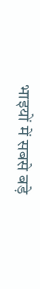भाइयों में सबसे बड़े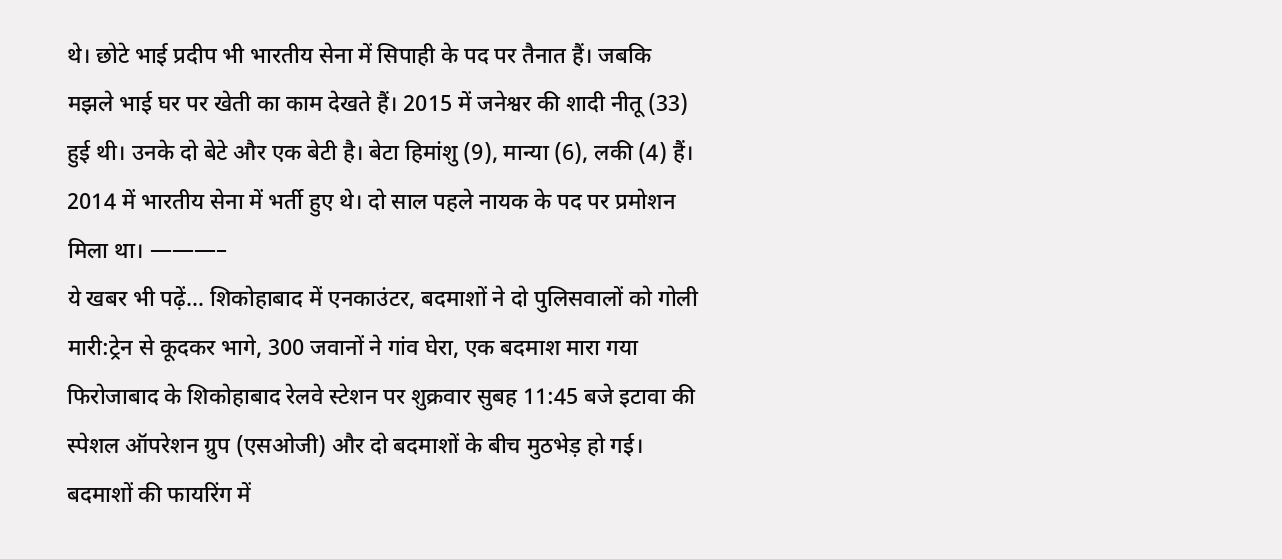थे। छोटे भाई प्रदीप भी भारतीय सेना में सिपाही के पद पर तैनात हैं। जबकि मझले भाई घर पर खेती का काम देखते हैं। 2015 में जनेश्वर की शादी नीतू (33) हुई थी। उनके दो बेटे और एक बेटी है। बेटा हिमांशु (9), मान्या (6), लकी (4) हैं। 2014 में भारतीय सेना में भर्ती हुए थे। दो साल पहले नायक के पद पर प्रमोशन मिला था। ———–
ये खबर भी पढ़ें… शिकोहाबाद में एनकाउंटर, बदमाशों ने दो पुलिसवालों को गोली मारी:ट्रेन से कूदकर भागे, 300 जवानों ने गांव घेरा, एक बदमाश मारा गया फिरोजाबाद के शिकोहाबाद रेलवे स्टेशन पर शुक्रवार सुबह 11:45 बजे इटावा की स्पेशल ऑपरेशन ग्रुप (एसओजी) और दो बदमाशों के बीच मुठभेड़ हो गई। बदमाशों की फायरिंग में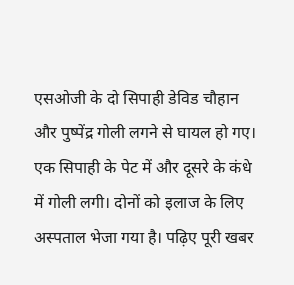एसओजी के दो सिपाही डेविड चौहान और पुष्पेंद्र गोली लगने से घायल हो गए। एक सिपाही के पेट में और दूसरे के कंधे में गोली लगी। दोनों को इलाज के लिए अस्पताल भेजा गया है। पढ़िए पूरी खबर